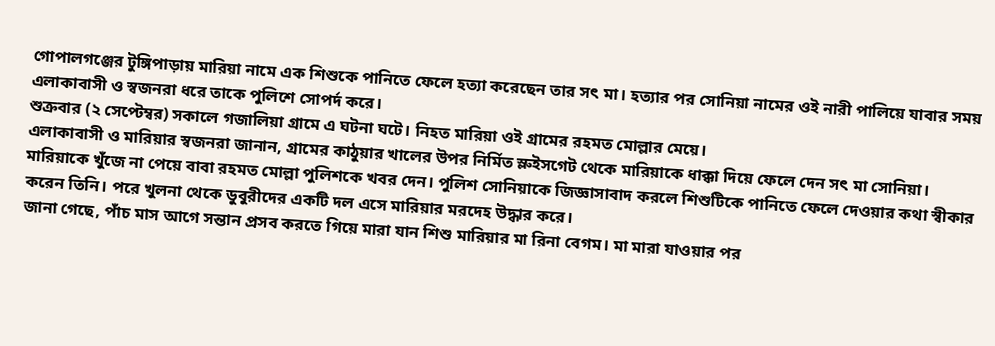গোপালগঞ্জের টুঙ্গিপাড়ায় মারিয়া নামে এক শিশুকে পানিতে ফেলে হত্যা করেছেন তার সৎ মা। হত্যার পর সোনিয়া নামের ওই নারী পালিয়ে যাবার সময় এলাকাবাসী ও স্বজনরা ধরে তাকে পুলিশে সোপর্দ করে।
শুক্রবার (২ সেপ্টেম্বর) সকালে গজালিয়া গ্রামে এ ঘটনা ঘটে। নিহত মারিয়া ওই গ্রামের রহমত মোল্লার মেয়ে।
এলাকাবাসী ও মারিয়ার স্বজনরা জানান, গ্রামের কাঠুয়ার খালের উপর নির্মিত স্লুইসগেট থেকে মারিয়াকে ধাক্কা দিয়ে ফেলে দেন সৎ মা সোনিয়া।
মারিয়াকে খুঁজে না পেয়ে বাবা রহমত মোল্লা পুলিশকে খবর দেন। পুলিশ সোনিয়াকে জিজ্ঞাসাবাদ করলে শিশুটিকে পানিতে ফেলে দেওয়ার কথা স্বীকার করেন তিনি। পরে খুলনা থেকে ডুবুরীদের একটি দল এসে মারিয়ার মরদেহ উদ্ধার করে।
জানা গেছে, পাঁচ মাস আগে সন্তান প্রসব করতে গিয়ে মারা যান শিশু মারিয়ার মা রিনা বেগম। মা মারা যাওয়ার পর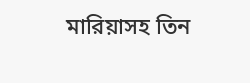মারিয়াসহ তিন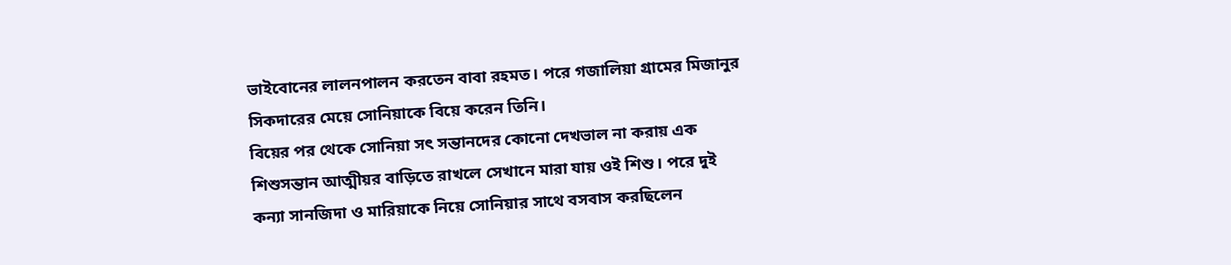ভাইবোনের লালনপালন করতেন বাবা রহমত। পরে গজালিয়া গ্রামের মিজানুর সিকদারের মেয়ে সোনিয়াকে বিয়ে করেন তিনি।
বিয়ের পর থেকে সোনিয়া সৎ সন্তানদের কোনো দেখভাল না করায় এক শিশুসন্তান আত্মীয়র বাড়িতে রাখলে সেখানে মারা যায় ওই শিশু। পরে দুই কন্যা সানজিদা ও মারিয়াকে নিয়ে সোনিয়ার সাথে বসবাস করছিলেন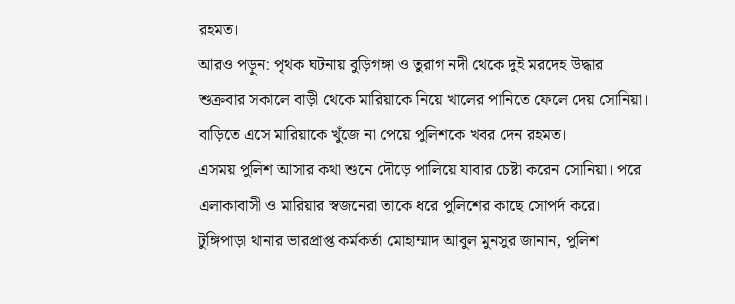রহমত।
আরও পড়ুন: পৃথক ঘটনায় বুড়িগঙ্গা ও তুরাগ নদী থেকে দুই মরদেহ উদ্ধার
শুক্রবার সকালে বাড়ী থেকে মারিয়াকে নিয়ে খালের পানিতে ফেলে দেয় সোনিয়া। বাড়িতে এসে মারিয়াকে খুঁজে না পেয়ে পুলিশকে খবর দেন রহমত।
এসময় পুলিশ আসার কথা শুনে দৌড়ে পালিয়ে যাবার চেষ্টা করেন সোনিয়া। পরে এলাকাবাসী ও মারিয়ার স্বজনেরা তাকে ধরে পুলিশের কাছে সোপর্দ করে।
টুঙ্গিপাড়া থানার ভারপ্রাপ্ত কর্মকর্তা মোহাম্মাদ আবুল মুনসুর জানান, পুলিশ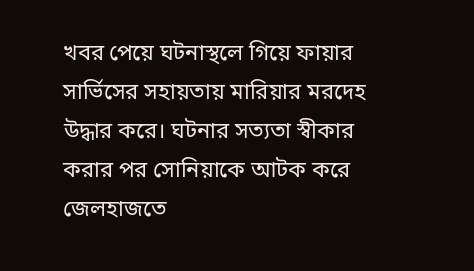খবর পেয়ে ঘটনাস্থলে গিয়ে ফায়ার সার্ভিসের সহায়তায় মারিয়ার মরদেহ উদ্ধার করে। ঘটনার সত্যতা স্বীকার করার পর সোনিয়াকে আটক করে জেলহাজতে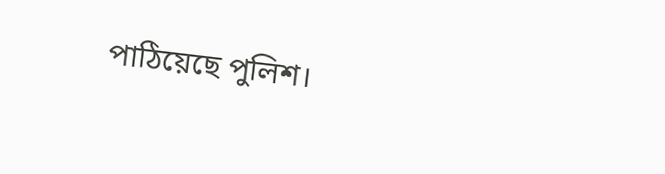পাঠিয়েছে পুলিশ।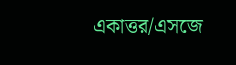একাত্তর/এসজে